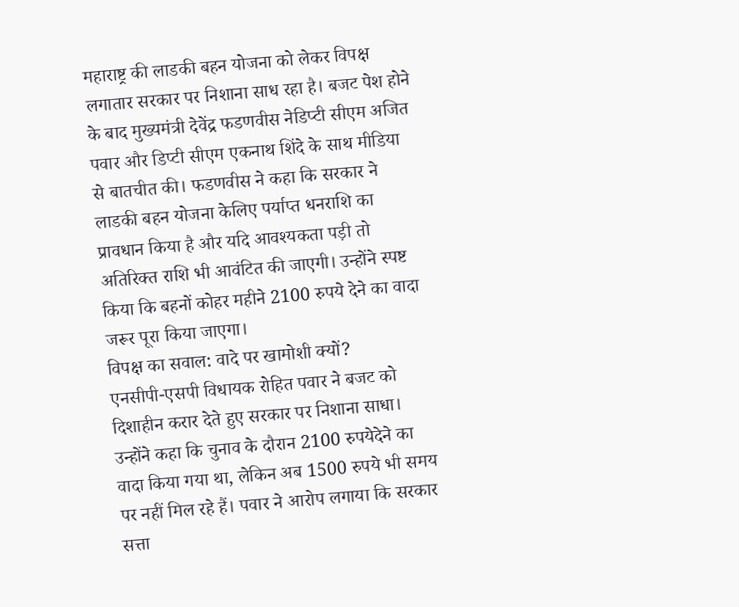महाराष्ट्र की लाडकी बहन योजना को लेकर विपक्ष लगातार सरकार पर निशाना साध रहा है। बजट पेश होने के बाद मुख्यमंत्री देवेंद्र फडणवीस नेडिप्टी सीएम अजित पवार और डिप्टी सीएम एकनाथ शिंदे के साथ मीडिया से बातचीत की। फडणवीस ने कहा कि सरकार ने लाडकी बहन योजना केलिए पर्याप्त धनराशि का प्रावधान किया है और यदि आवश्यकता पड़ी तो अतिरिक्त राशि भी आवंटित की जाएगी। उन्होंने स्पष्ट किया कि बहनों कोहर महीने 2100 रुपये देने का वादा जरूर पूरा किया जाएगा।
विपक्ष का सवाल: वादे पर खामोशी क्यों?
एनसीपी-एसपी विधायक रोहित पवार ने बजट को दिशाहीन करार देते हुए सरकार पर निशाना साधा। उन्होंने कहा कि चुनाव के दौरान 2100 रुपयेदेने का वादा किया गया था, लेकिन अब 1500 रुपये भी समय पर नहीं मिल रहे हैं। पवार ने आरोप लगाया कि सरकार सत्ता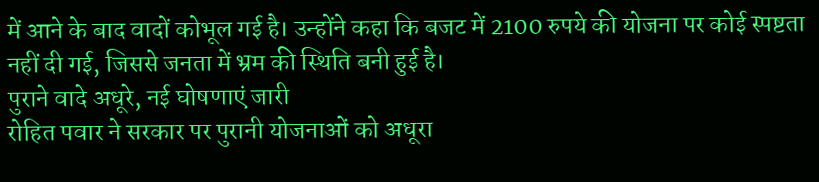में आने के बाद वादों कोभूल गई है। उन्होंने कहा कि बजट में 2100 रुपये की योजना पर कोई स्पष्टता नहीं दी गई, जिससे जनता में भ्रम की स्थिति बनी हुई है।
पुराने वादे अधूरे, नई घोषणाएं जारी
रोहित पवार ने सरकार पर पुरानी योजनाओं को अधूरा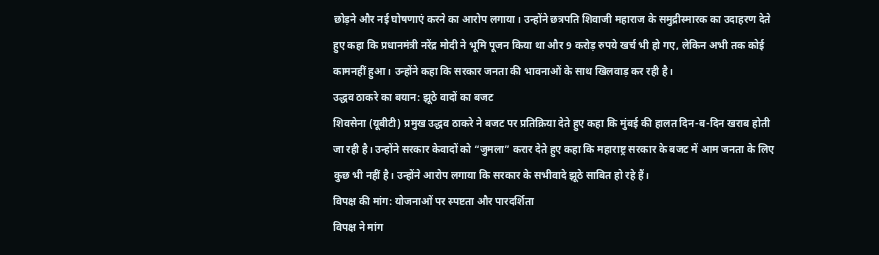छोड़ने और नई घोषणाएं करने का आरोप लगाया। उन्होंने छत्रपति शिवाजी महाराज के समुद्रीस्मारक का उदाहरण देते हुए कहा कि प्रधानमंत्री नरेंद्र मोदी ने भूमि पूजन किया था और 9 करोड़ रुपये खर्च भी हो गए, लेकिन अभी तक कोई कामनहीं हुआ। उन्होंने कहा कि सरकार जनता की भावनाओं के साथ खिलवाड़ कर रही है।
उद्धव ठाकरे का बयान: झूठे वादों का बजट
शिवसेना (यूबीटी) प्रमुख उद्धव ठाकरे ने बजट पर प्रतिक्रिया देते हुए कहा कि मुंबई की हालत दिन-ब-दिन खराब होती जा रही है। उन्होंने सरकार केवादों को “जुमला” करार देते हुए कहा कि महाराष्ट्र सरकार के बजट में आम जनता के लिए कुछ भी नहीं है। उन्होंने आरोप लगाया कि सरकार के सभीवादे झूठे साबित हो रहे हैं।
विपक्ष की मांग: योजनाओं पर स्पष्टता और पारदर्शिता
विपक्ष ने मांग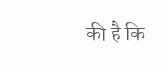की है कि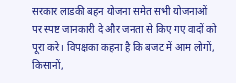सरकार लाडकी बहन योजना समेत सभी योजनाओं पर स्पष्ट जानकारी दे और जनता से किए गए वादों को पूरा करे। विपक्षका कहना है कि बजट में आम लोगों, किसानों,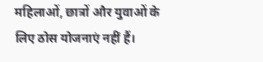महिलाओं, छात्रों और युवाओं के लिए ठोस योजनाएं नहीं हैं।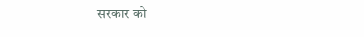सरकार को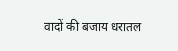वादों की बजाय धरातल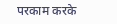परकाम करके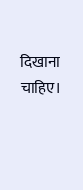दिखाना चाहिए।